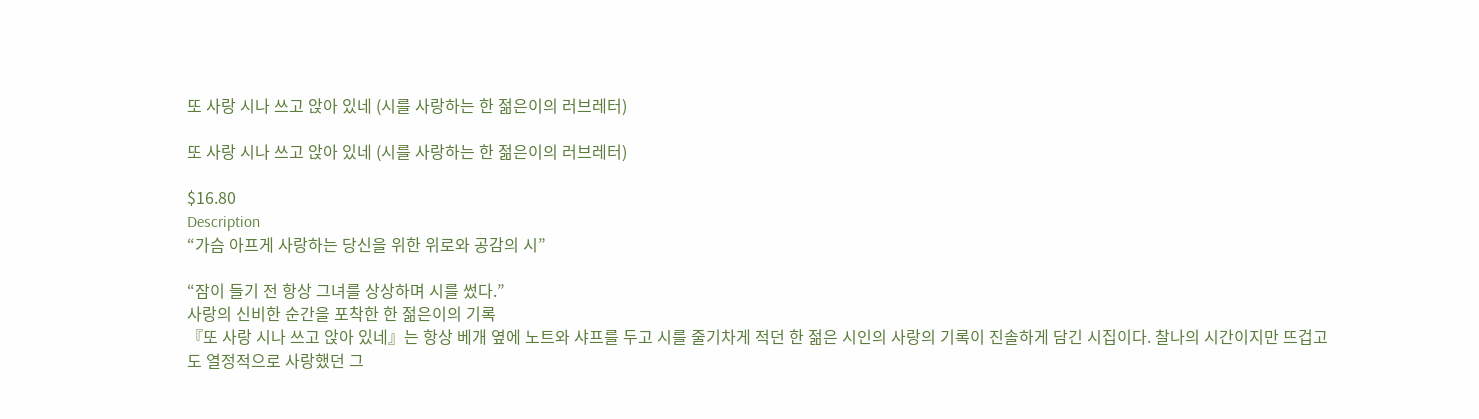또 사랑 시나 쓰고 앉아 있네 (시를 사랑하는 한 젊은이의 러브레터)

또 사랑 시나 쓰고 앉아 있네 (시를 사랑하는 한 젊은이의 러브레터)

$16.80
Description
“가슴 아프게 사랑하는 당신을 위한 위로와 공감의 시”

“잠이 들기 전 항상 그녀를 상상하며 시를 썼다.”
사랑의 신비한 순간을 포착한 한 젊은이의 기록
『또 사랑 시나 쓰고 앉아 있네』는 항상 베개 옆에 노트와 샤프를 두고 시를 줄기차게 적던 한 젊은 시인의 사랑의 기록이 진솔하게 담긴 시집이다. 찰나의 시간이지만 뜨겁고도 열정적으로 사랑했던 그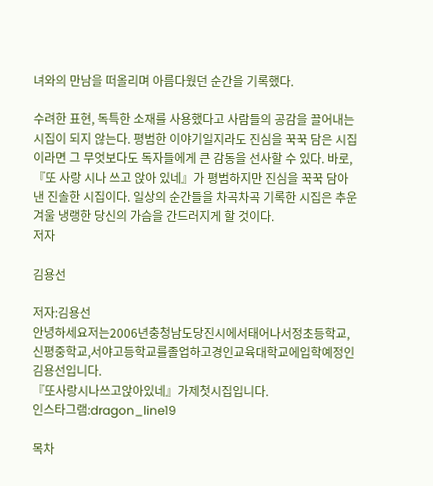녀와의 만남을 떠올리며 아름다웠던 순간을 기록했다.

수려한 표현, 독특한 소재를 사용했다고 사람들의 공감을 끌어내는 시집이 되지 않는다. 평범한 이야기일지라도 진심을 꾹꾹 담은 시집이라면 그 무엇보다도 독자들에게 큰 감동을 선사할 수 있다. 바로, 『또 사랑 시나 쓰고 앉아 있네』가 평범하지만 진심을 꾹꾹 담아낸 진솔한 시집이다. 일상의 순간들을 차곡차곡 기록한 시집은 추운 겨울 냉랭한 당신의 가슴을 간드러지게 할 것이다.
저자

김용선

저자:김용선
안녕하세요저는2006년충청남도당진시에서태어나서정초등학교,신평중학교,서야고등학교를졸업하고경인교육대학교에입학예정인김용선입니다.
『또사랑시나쓰고앉아있네』가제첫시집입니다.
인스타그램:dragon_line19

목차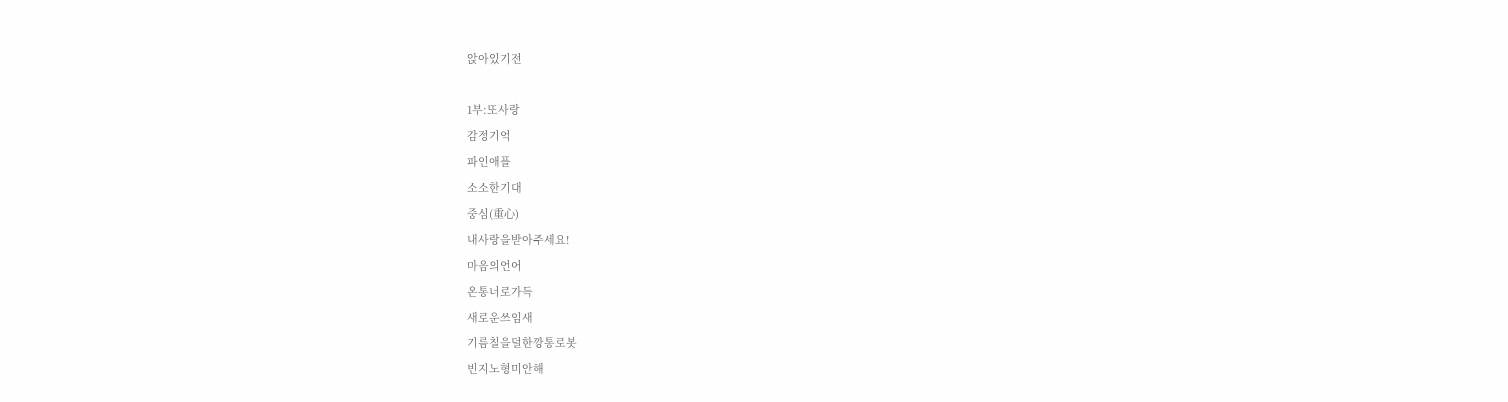앉아있기전

1부:또사랑
감정기억
파인애플
소소한기대
중심(重心)
내사랑을받아주세요!
마음의언어
온통너로가득
새로운쓰임새
기름칠을덜한깡통로봇
빈지노형미안해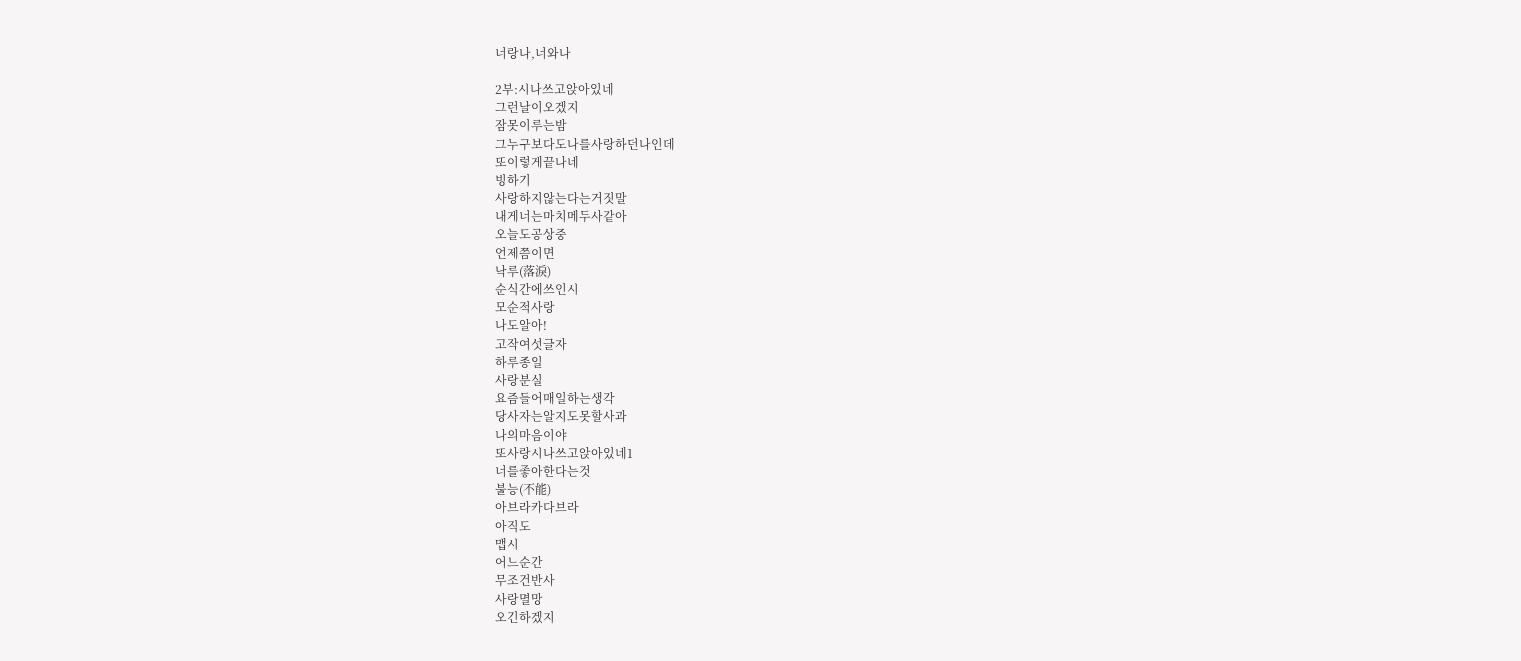너랑나,너와나

2부:시나쓰고앉아있네
그런날이오겠지
잠못이루는밤
그누구보다도나를사랑하던나인데
또이렇게끝나네
빙하기
사랑하지않는다는거짓말
내게너는마치메두사같아
오늘도공상중
언제쯤이면
낙루(落淚)
순식간에쓰인시
모순적사랑
나도알아!
고작여섯글자
하루종일
사랑분실
요즘들어매일하는생각
당사자는알지도못할사과
나의마음이야
또사랑시나쓰고앉아있네1
너를좋아한다는것
불능(不能)
아브라카다브라
아직도
맵시
어느순간
무조건반사
사랑멸망
오긴하겠지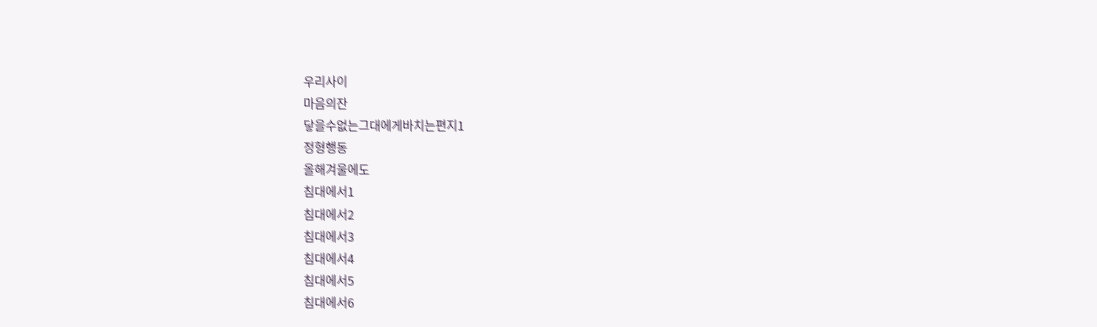우리사이
마음의잔
닿을수없는그대에게바치는편지1
정형행동
올해겨울에도
침대에서1
침대에서2
침대에서3
침대에서4
침대에서5
침대에서6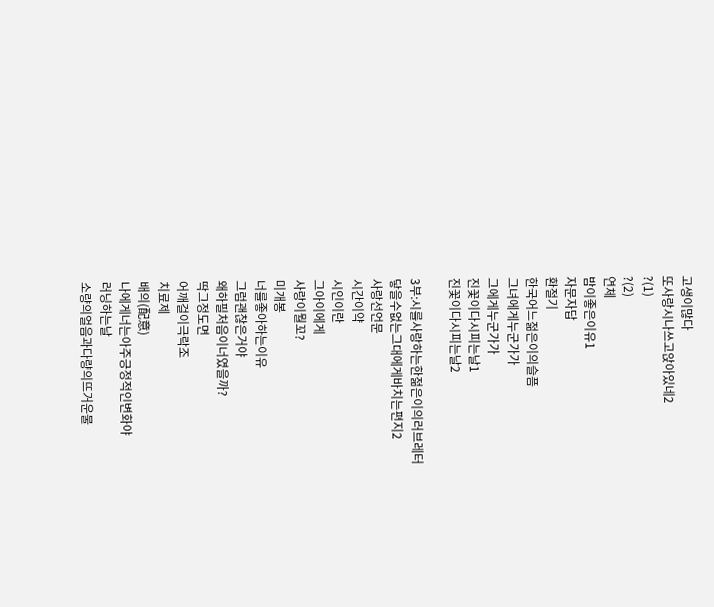고생이많다
또사랑시나쓰고앉아있네2
?(1)
?(2)
연체
밤이좋은이유1
자문자답
환절기
한국어느젊은이의슬픔
그녀에게누군가가
그에게누군가가
진꽃이다시피는날1
진꽃이다시피는날2

3부:시를사랑하는한젊은이의러브레터
닿을수없는그대에게바치는편지2
사랑선언문
시간이약
시인이란
그아이에게
사랑이뭘꼬?
미개봉
너를좋아하는이유
그럼괜찮은거야
왜하필처음이너였을까?
딱그정도면
어깨걸이극락조
치료제
배의(配意)
나에게너는아주긍정적인변화야
러닝하는날
소량의얼음과다량의뜨거운물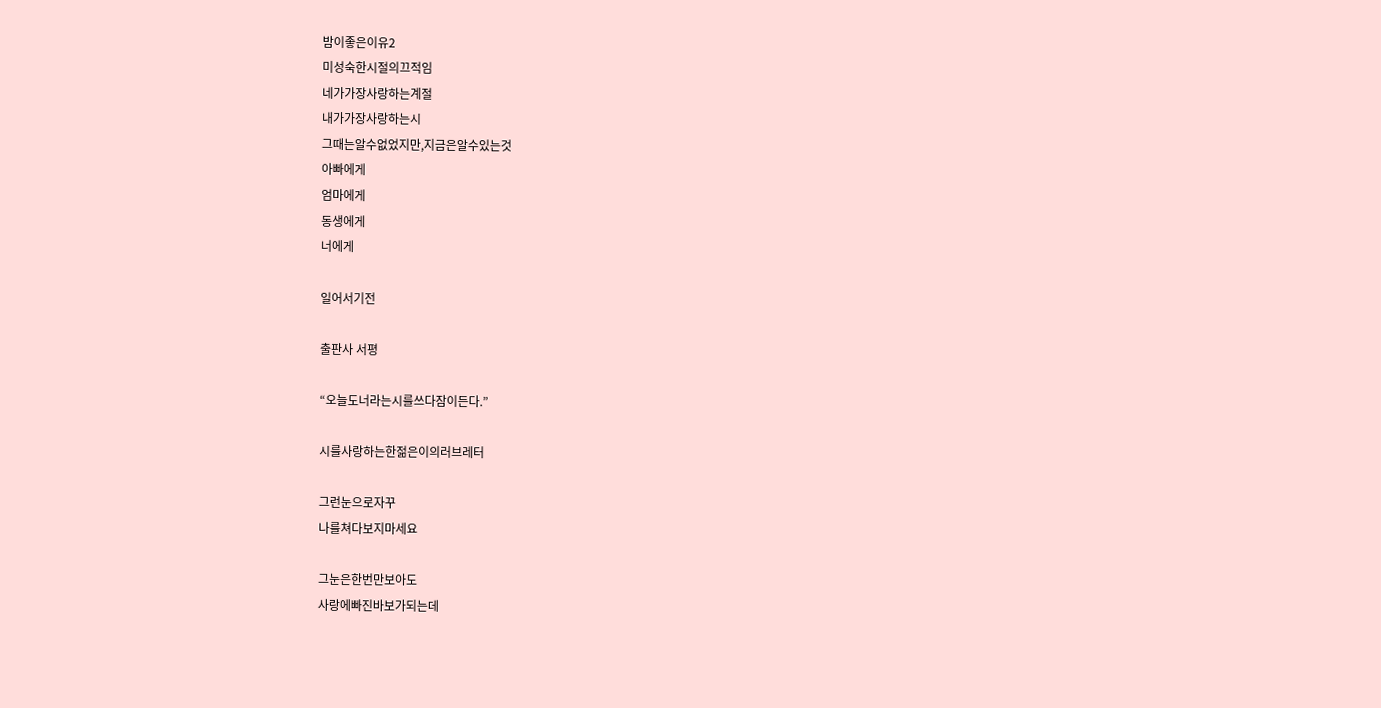밤이좋은이유2
미성숙한시절의끄적임
네가가장사랑하는계절
내가가장사랑하는시
그때는알수없었지만,지금은알수있는것
아빠에게
엄마에게
동생에게
너에게

일어서기전

출판사 서평

“오늘도너라는시를쓰다잠이든다.”

시를사랑하는한젊은이의러브레터

그런눈으로자꾸
나를쳐다보지마세요

그눈은한번만보아도
사랑에빠진바보가되는데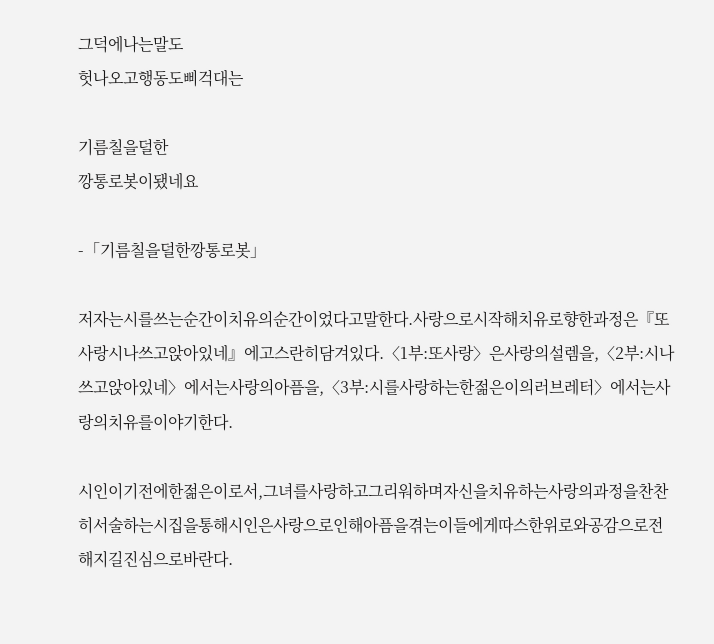그덕에나는말도
헛나오고행동도삐걱대는

기름칠을덜한
깡통로봇이됐네요

-「기름칠을덜한깡통로봇」

저자는시를쓰는순간이치유의순간이었다고말한다.사랑으로시작해치유로향한과정은『또사랑시나쓰고앉아있네』에고스란히담겨있다.〈1부:또사랑〉은사랑의설렘을,〈2부:시나쓰고앉아있네〉에서는사랑의아픔을,〈3부:시를사랑하는한젊은이의러브레터〉에서는사랑의치유를이야기한다.

시인이기전에한젊은이로서,그녀를사랑하고그리워하며자신을치유하는사랑의과정을찬찬히서술하는시집을통해시인은사랑으로인해아픔을겪는이들에게따스한위로와공감으로전해지길진심으로바란다.